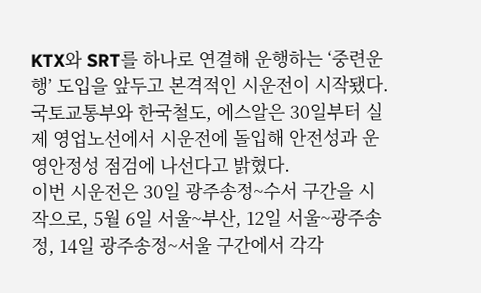KTX와 SRT를 하나로 연결해 운행하는 ‘중련운행’ 도입을 앞두고 본격적인 시운전이 시작됐다.
국토교통부와 한국철도, 에스알은 30일부터 실제 영업노선에서 시운전에 돌입해 안전성과 운영안정성 점검에 나선다고 밝혔다.
이번 시운전은 30일 광주송정~수서 구간을 시작으로, 5월 6일 서울~부산, 12일 서울~광주송정, 14일 광주송정~서울 구간에서 각각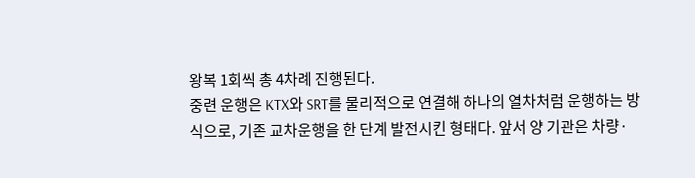왕복 1회씩 총 4차례 진행된다.
중련 운행은 KTX와 SRT를 물리적으로 연결해 하나의 열차처럼 운행하는 방식으로, 기존 교차운행을 한 단계 발전시킨 형태다. 앞서 양 기관은 차량·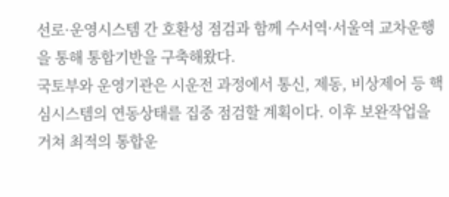선로·운영시스템 간 호환성 점검과 함께 수서역·서울역 교차운행을 통해 통합기반을 구축해왔다.
국토부와 운영기관은 시운전 과정에서 통신, 제동, 비상제어 등 핵심시스템의 연동상태를 집중 점검할 계획이다. 이후 보완작업을 거쳐 최적의 통합운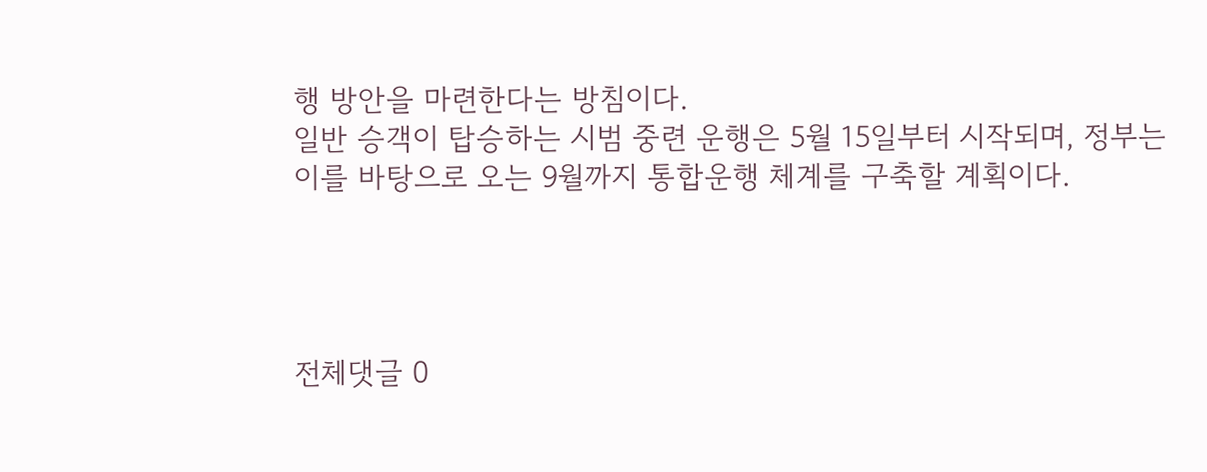행 방안을 마련한다는 방침이다.
일반 승객이 탑승하는 시범 중련 운행은 5월 15일부터 시작되며, 정부는 이를 바탕으로 오는 9월까지 통합운행 체계를 구축할 계획이다.




전체댓글 0